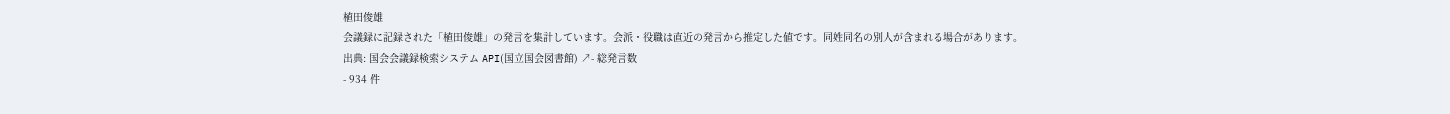植田俊雄
会議録に記録された「植田俊雄」の発言を集計しています。会派・役職は直近の発言から推定した値です。同姓同名の別人が含まれる場合があります。
出典: 国会会議録検索システム API(国立国会図書館) ↗- 総発言数
- 934 件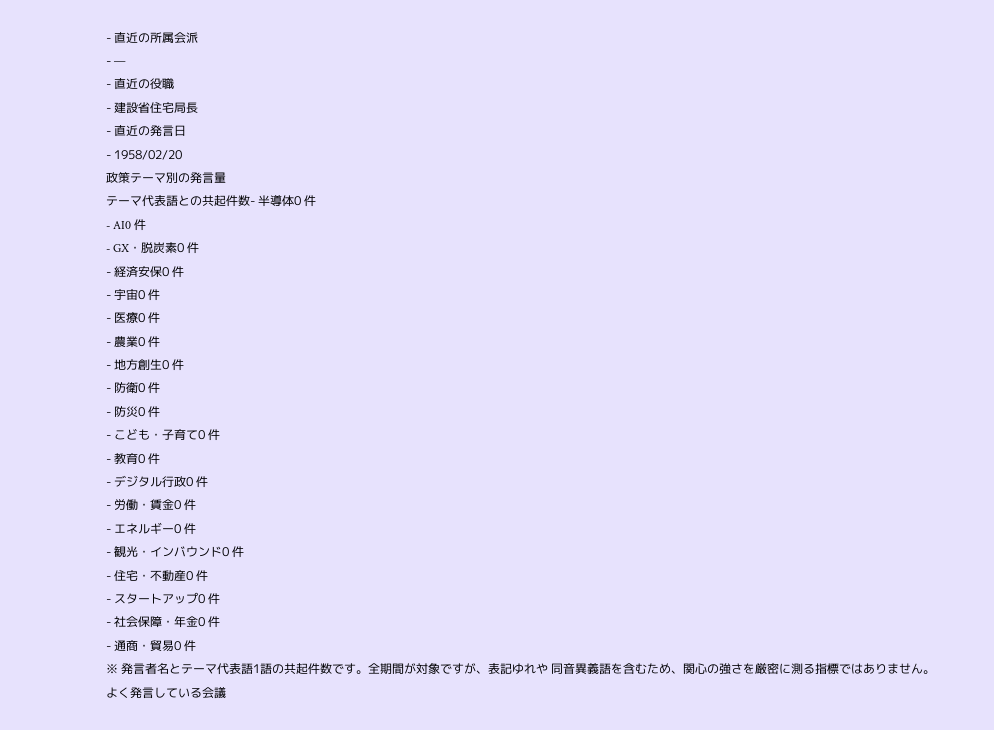- 直近の所属会派
- —
- 直近の役職
- 建設省住宅局長
- 直近の発言日
- 1958/02/20
政策テーマ別の発言量
テーマ代表語との共起件数- 半導体0 件
- AI0 件
- GX・脱炭素0 件
- 経済安保0 件
- 宇宙0 件
- 医療0 件
- 農業0 件
- 地方創生0 件
- 防衛0 件
- 防災0 件
- こども・子育て0 件
- 教育0 件
- デジタル行政0 件
- 労働・賃金0 件
- エネルギー0 件
- 観光・インバウンド0 件
- 住宅・不動産0 件
- スタートアップ0 件
- 社会保障・年金0 件
- 通商・貿易0 件
※ 発言者名とテーマ代表語1語の共起件数です。全期間が対象ですが、表記ゆれや 同音異義語を含むため、関心の強さを厳密に測る指標ではありません。
よく発言している会議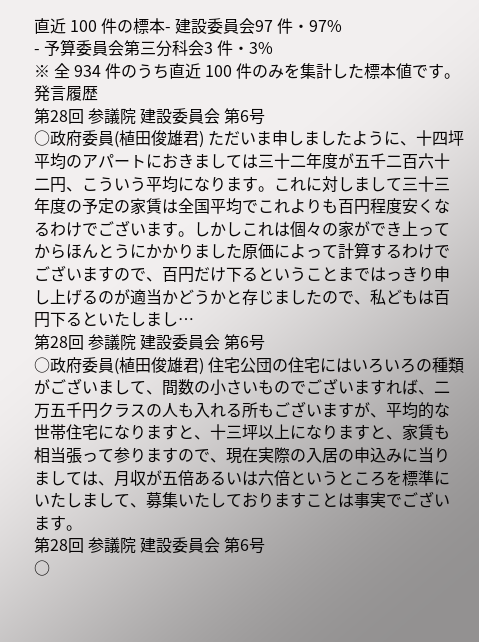直近 100 件の標本- 建設委員会97 件・97%
- 予算委員会第三分科会3 件・3%
※ 全 934 件のうち直近 100 件のみを集計した標本値です。
発言履歴
第28回 参議院 建設委員会 第6号
○政府委員(植田俊雄君) ただいま申しましたように、十四坪平均のアパートにおきましては三十二年度が五千二百六十二円、こういう平均になります。これに対しまして三十三年度の予定の家賃は全国平均でこれよりも百円程度安くなるわけでございます。しかしこれは個々の家ができ上ってからほんとうにかかりました原価によって計算するわけでございますので、百円だけ下るということまではっきり申し上げるのが適当かどうかと存じましたので、私どもは百円下るといたしまし…
第28回 参議院 建設委員会 第6号
○政府委員(植田俊雄君) 住宅公団の住宅にはいろいろの種類がございまして、間数の小さいものでございますれば、二万五千円クラスの人も入れる所もございますが、平均的な世帯住宅になりますと、十三坪以上になりますと、家賃も相当張って参りますので、現在実際の入居の申込みに当りましては、月収が五倍あるいは六倍というところを標準にいたしまして、募集いたしておりますことは事実でございます。
第28回 参議院 建設委員会 第6号
○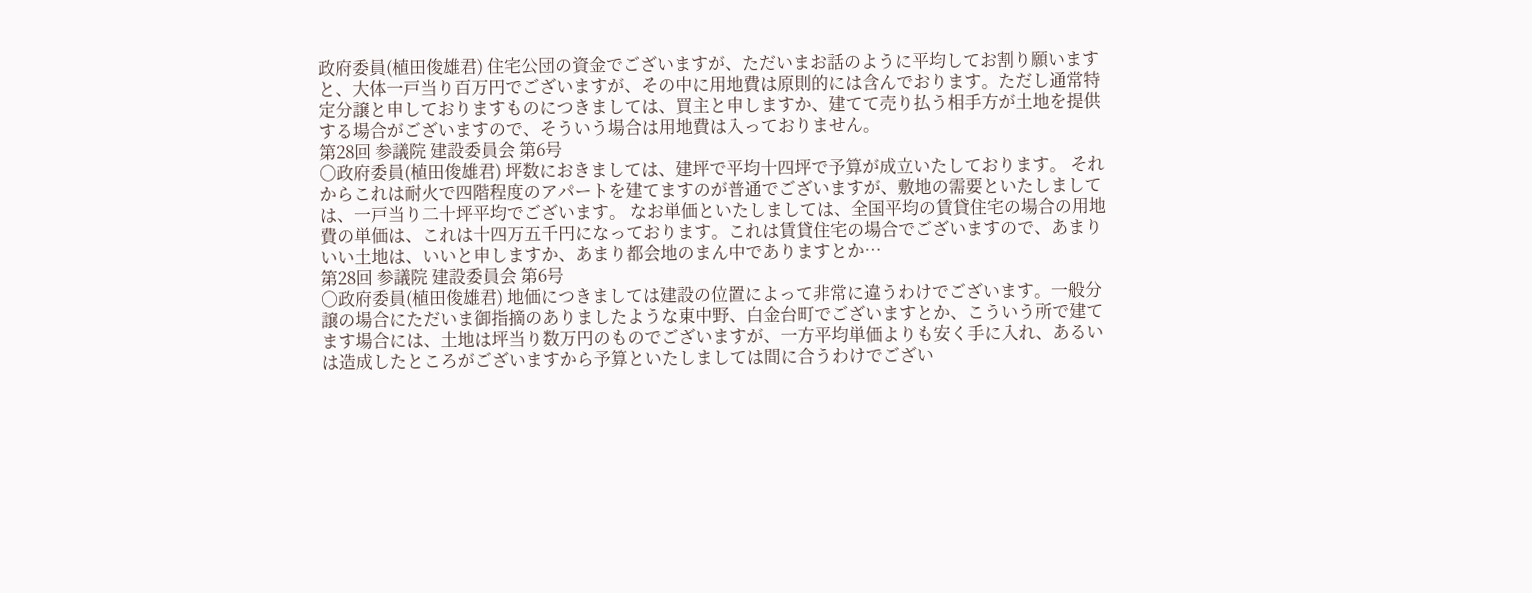政府委員(植田俊雄君) 住宅公団の資金でございますが、ただいまお話のように平均してお割り願いますと、大体一戸当り百万円でございますが、その中に用地費は原則的には含んでおります。ただし通常特定分譲と申しておりますものにつきましては、買主と申しますか、建てて売り払う相手方が土地を提供する場合がございますので、そういう場合は用地費は入っておりません。
第28回 参議院 建設委員会 第6号
○政府委員(植田俊雄君) 坪数におきましては、建坪で平均十四坪で予算が成立いたしております。 それからこれは耐火で四階程度のアパートを建てますのが普通でございますが、敷地の需要といたしましては、一戸当り二十坪平均でございます。 なお単価といたしましては、全国平均の賃貸住宅の場合の用地費の単価は、これは十四万五千円になっております。これは賃貸住宅の場合でございますので、あまりいい土地は、いいと申しますか、あまり都会地のまん中でありますとか…
第28回 参議院 建設委員会 第6号
○政府委員(植田俊雄君) 地価につきましては建設の位置によって非常に違うわけでございます。一般分譲の場合にただいま御指摘のありましたような東中野、白金台町でございますとか、こういう所で建てます場合には、土地は坪当り数万円のものでございますが、一方平均単価よりも安く手に入れ、あるいは造成したところがございますから予算といたしましては間に合うわけでござい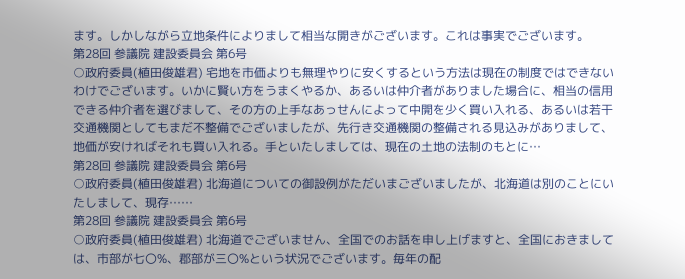ます。しかしながら立地条件によりまして相当な開きがございます。これは事実でございます。
第28回 参議院 建設委員会 第6号
○政府委員(植田俊雄君) 宅地を市価よりも無理やりに安くするという方法は現在の制度ではできないわけでございます。いかに賢い方をうまくやるか、あるいは仲介者がありました場合に、相当の信用できる仲介者を選びまして、その方の上手なあっせんによって中開を少く買い入れる、あるいは若干交通機関としてもまだ不整備でございましたが、先行き交通機関の整備される見込みがありまして、地価が安ければそれも買い入れる。手といたしましては、現在の土地の法制のもとに…
第28回 参議院 建設委員会 第6号
○政府委員(植田俊雄君) 北海道についての御設例がただいまございましたが、北海道は別のことにいたしまして、現存……
第28回 参議院 建設委員会 第6号
○政府委員(植田俊雄君) 北海道でございません、全国でのお話を申し上げますと、全国におきましては、市部が七〇%、郡部が三〇%という状況でございます。毎年の配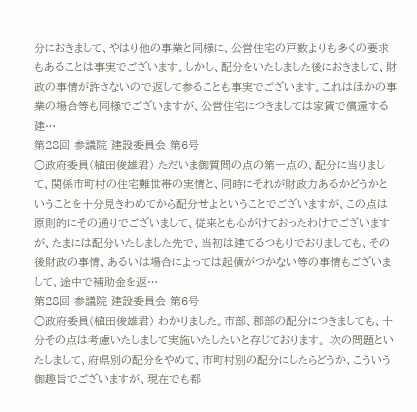分におきまして、やはり他の事業と同様に、公営住宅の戸数よりも多くの要求もあることは事実でございます。しかし、配分をいたしました後におきまして、財政の事情が許さないので返して参ることも事実でございます。これはほかの事業の場合等も同様でございますが、公営住宅につきましては家賃で償還する建…
第28回 参議院 建設委員会 第6号
○政府委員(植田俊雄君) ただいま御質問の点の第一点の、配分に当りまして、関係市町村の住宅難世帯の実情と、同時にそれが財政力あるかどうかということを十分見きわめてから配分せよということでございますが、この点は原則的にその通りでございまして、従来とも心がけておったわけでございますが、たまには配分いたしました先で、当初は建てるつもりでおりましても、その後財政の事情、あるいは場合によっては起債がつかない等の事情もございまして、途中で補助金を返…
第28回 参議院 建設委員会 第6号
○政府委員(植田俊雄君) わかりました。市部、郡部の配分につきましても、十分その点は考慮いたしまして実施いたしたいと存じております。 次の問題といたしまして、府県別の配分をやめて、市町村別の配分にしたらどうか、こういう御趣旨でございますが、現在でも都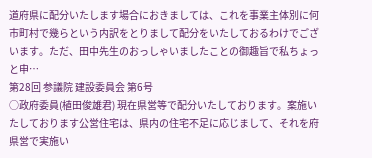道府県に配分いたします場合におきましては、これを事業主体別に何市町村で幾らという内訳をとりまして配分をいたしておるわけでございます。ただ、田中先生のおっしゃいましたことの御趣旨で私ちょっと申…
第28回 参議院 建設委員会 第6号
○政府委員(植田俊雄君) 現在県営等で配分いたしております。案施いたしております公営住宅は、県内の住宅不足に応じまして、それを府県営で実施い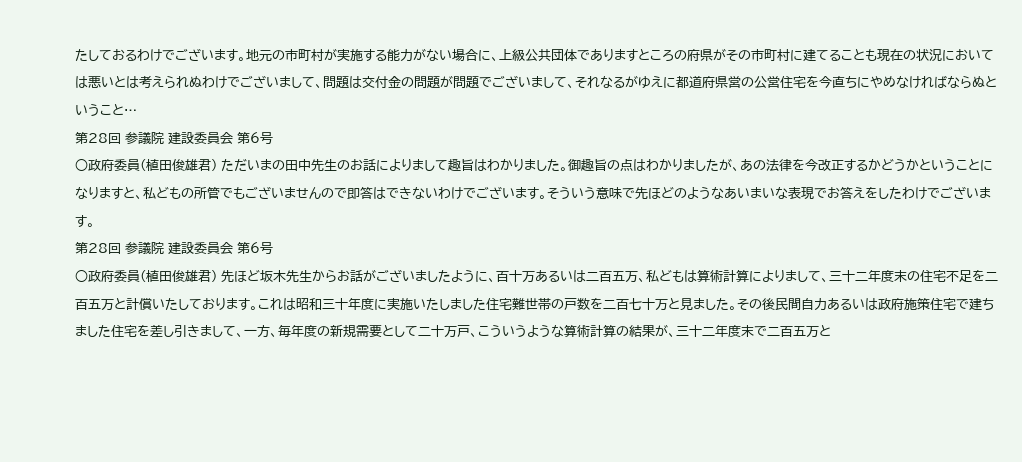たしておるわけでございます。地元の市町村が実施する能力がない場合に、上級公共団体でありますところの府県がその市町村に建てることも現在の状況においては悪いとは考えられぬわけでございまして、問題は交付金の問題が問題でございまして、それなるがゆえに都道府県営の公営住宅を今直ちにやめなければならぬということ…
第28回 参議院 建設委員会 第6号
○政府委員(植田俊雄君) ただいまの田中先生のお話によりまして趣旨はわかりました。御趣旨の点はわかりましたが、あの法律を今改正するかどうかということになりますと、私どもの所管でもございませんので即答はできないわけでございます。そういう意味で先ほどのようなあいまいな表現でお答えをしたわけでございます。
第28回 参議院 建設委員会 第6号
○政府委員(植田俊雄君) 先ほど坂木先生からお話がございましたように、百十万あるいは二百五万、私どもは算術計算によりまして、三十二年度末の住宅不足を二百五万と計償いたしております。これは昭和三十年度に実施いたしました住宅難世帯の戸数を二百七十万と見ました。その後民間自力あるいは政府施策住宅で建ちました住宅を差し引きまして、一方、毎年度の新規需要として二十万戸、こういうような算術計算の結果が、三十二年度末で二百五万と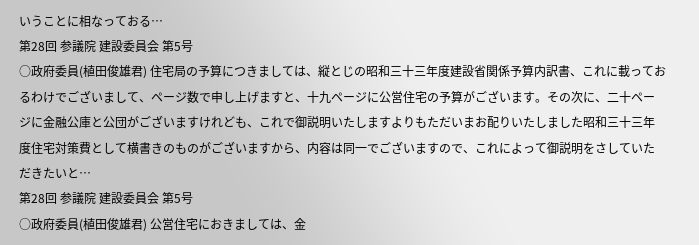いうことに相なっておる…
第28回 参議院 建設委員会 第5号
○政府委員(植田俊雄君) 住宅局の予算につきましては、縦とじの昭和三十三年度建設省関係予算内訳書、これに載っておるわけでございまして、ページ数で申し上げますと、十九ページに公営住宅の予算がございます。その次に、二十ページに金融公庫と公団がございますけれども、これで御説明いたしますよりもただいまお配りいたしました昭和三十三年度住宅対策費として横書きのものがございますから、内容は同一でございますので、これによって御説明をさしていただきたいと…
第28回 参議院 建設委員会 第5号
○政府委員(植田俊雄君) 公営住宅におきましては、金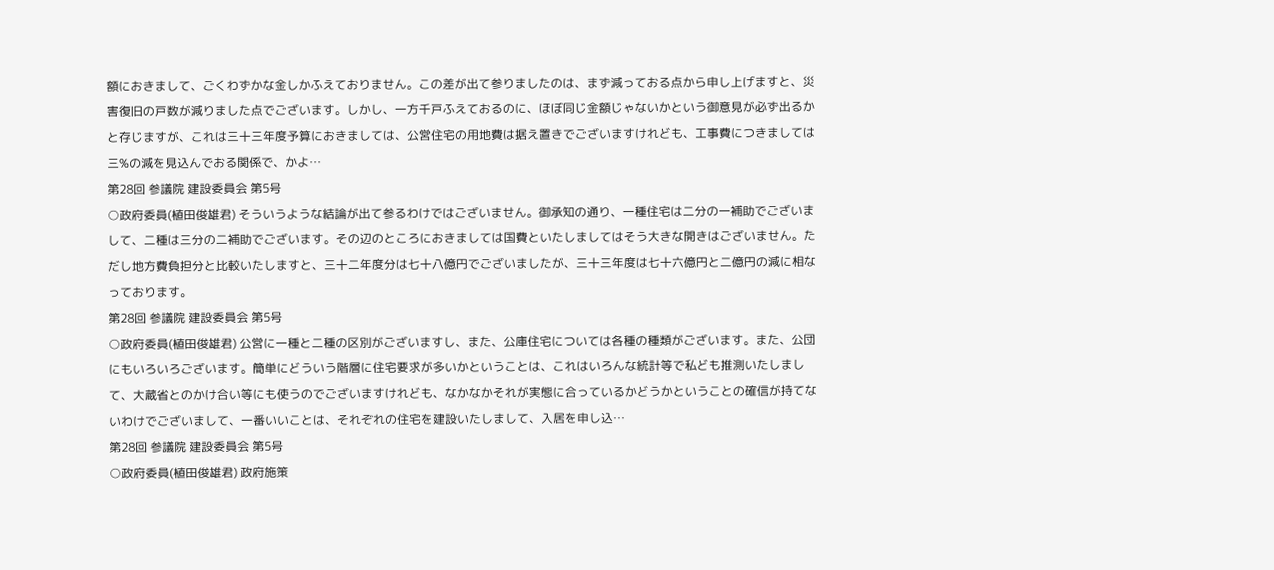額におきまして、ごくわずかな金しかふえておりません。この差が出て参りましたのは、まず減っておる点から申し上げますと、災害復旧の戸数が減りました点でございます。しかし、一方千戸ふえておるのに、ほぼ同じ金額じゃないかという御意見が必ず出るかと存じますが、これは三十三年度予算におきましては、公営住宅の用地費は据え置きでございますけれども、工事費につきましては三%の減を見込んでおる関係で、かよ…
第28回 参議院 建設委員会 第5号
○政府委員(植田俊雄君) そういうような結論が出て参るわけではございません。御承知の通り、一種住宅は二分の一補助でございまして、二種は三分の二補助でございます。その辺のところにおきましては国費といたしましてはそう大きな開きはございません。ただし地方費負担分と比較いたしますと、三十二年度分は七十八億円でございましたが、三十三年度は七十六億円と二億円の減に相なっております。
第28回 参議院 建設委員会 第5号
○政府委員(植田俊雄君) 公営に一種と二種の区別がございますし、また、公庫住宅については各種の種類がございます。また、公団にもいろいろございます。簡単にどういう階層に住宅要求が多いかということは、これはいろんな統計等で私ども推測いたしまして、大蔵省とのかけ合い等にも使うのでございますけれども、なかなかそれが実態に合っているかどうかということの確信が持てないわけでございまして、一番いいことは、それぞれの住宅を建設いたしまして、入居を申し込…
第28回 参議院 建設委員会 第5号
○政府委員(植田俊雄君) 政府施策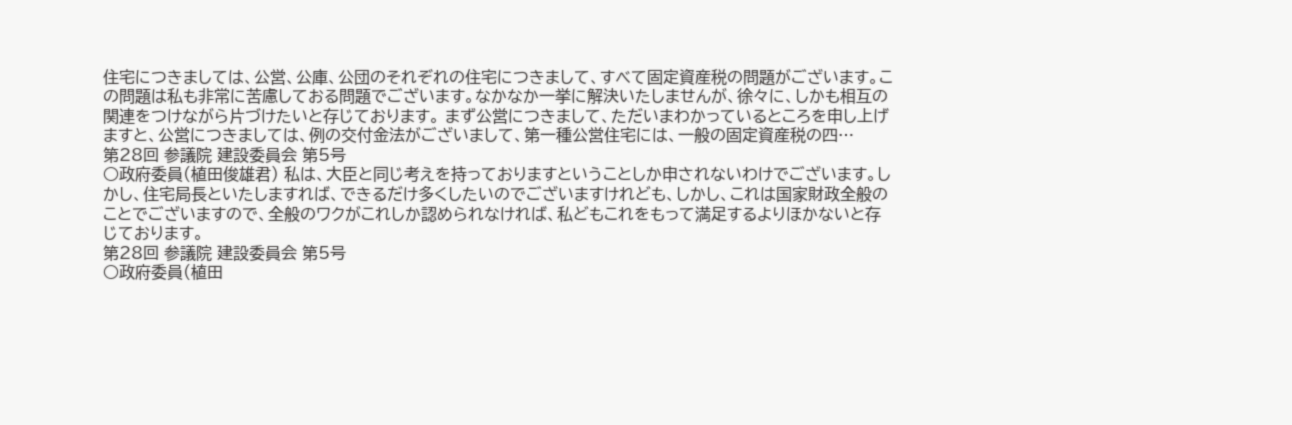住宅につきましては、公営、公庫、公団のそれぞれの住宅につきまして、すべて固定資産税の問題がございます。この問題は私も非常に苦慮しておる問題でございます。なかなか一挙に解決いたしませんが、徐々に、しかも相互の関連をつけながら片づけたいと存じております。 まず公営につきまして、ただいまわかっているところを申し上げますと、公営につきましては、例の交付金法がございまして、第一種公営住宅には、一般の固定資産税の四…
第28回 参議院 建設委員会 第5号
○政府委員(植田俊雄君) 私は、大臣と同じ考えを持っておりますということしか申されないわけでございます。しかし、住宅局長といたしますれば、できるだけ多くしたいのでございますけれども、しかし、これは国家財政全般のことでございますので、全般のワクがこれしか認められなければ、私どもこれをもって満足するよりほかないと存じております。
第28回 参議院 建設委員会 第5号
○政府委員(植田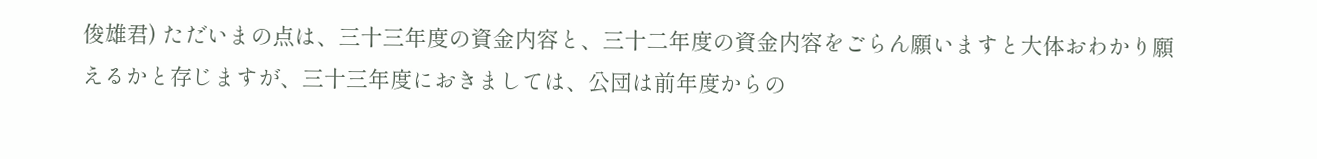俊雄君) ただいまの点は、三十三年度の資金内容と、三十二年度の資金内容をごらん願いますと大体おわかり願えるかと存じますが、三十三年度におきましては、公団は前年度からの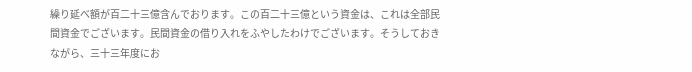繰り延べ額が百二十三億含んでおります。この百二十三億という資金は、これは全部民間資金でございます。民間資金の借り入れをふやしたわけでございます。そうしておきながら、三十三年度にお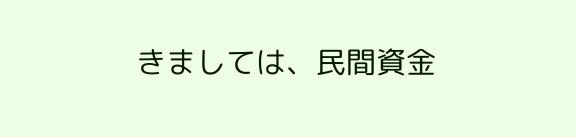きましては、民間資金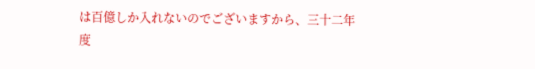は百億しか入れないのでございますから、三十二年度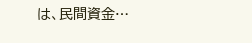は、民間資金…